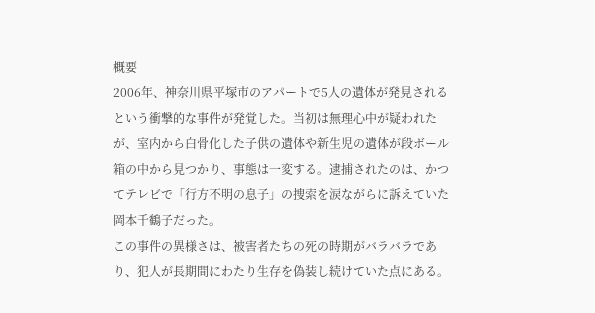概要
2006年、神奈川県平塚市のアパートで5人の遺体が発見されるという衝撃的な事件が発覚した。当初は無理心中が疑われたが、室内から白骨化した子供の遺体や新生児の遺体が段ボール箱の中から見つかり、事態は一変する。逮捕されたのは、かつてテレビで「行方不明の息子」の捜索を涙ながらに訴えていた岡本千鶴子だった。
この事件の異様さは、被害者たちの死の時期がバラバラであり、犯人が長期間にわたり生存を偽装し続けていた点にある。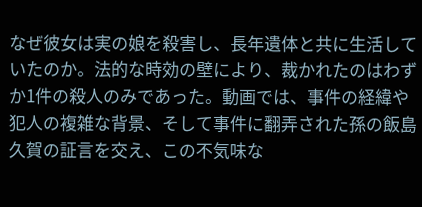なぜ彼女は実の娘を殺害し、長年遺体と共に生活していたのか。法的な時効の壁により、裁かれたのはわずか1件の殺人のみであった。動画では、事件の経緯や犯人の複雑な背景、そして事件に翻弄された孫の飯島久賀の証言を交え、この不気味な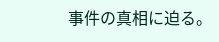事件の真相に迫る。